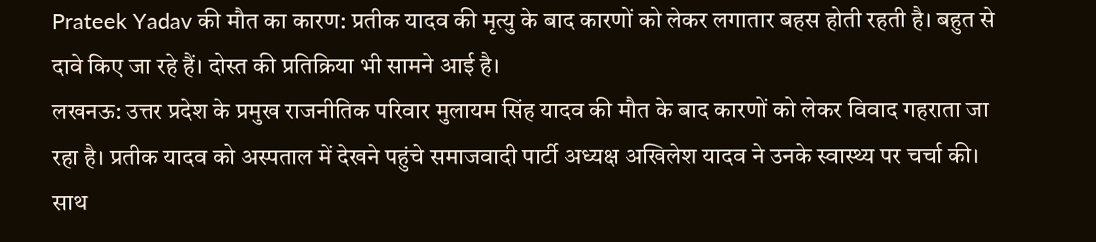Prateek Yadav की मौत का कारण: प्रतीक यादव की मृत्यु के बाद कारणों को लेकर लगातार बहस होती रहती है। बहुत से दावे किए जा रहे हैं। दोस्त की प्रतिक्रिया भी सामने आई है।
लखनऊ: उत्तर प्रदेश के प्रमुख राजनीतिक परिवार मुलायम सिंह यादव की मौत के बाद कारणों को लेकर विवाद गहराता जा रहा है। प्रतीक यादव को अस्पताल में देखने पहुंचे समाजवादी पार्टी अध्यक्ष अखिलेश यादव ने उनके स्वास्थ्य पर चर्चा की। साथ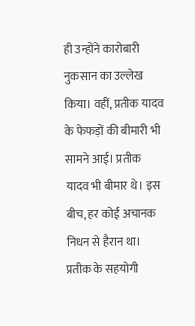ही उन्होंने कारोबारी नुकसान का उल्लेख किया। वहीं, प्रतीक यादव के फेफड़ों की बीमारी भी सामने आई। प्रतीक यादव भी बीमार थे। इस बीच, हर कोई अचानक निधन से हैरान था। प्रतीक के सहयोगी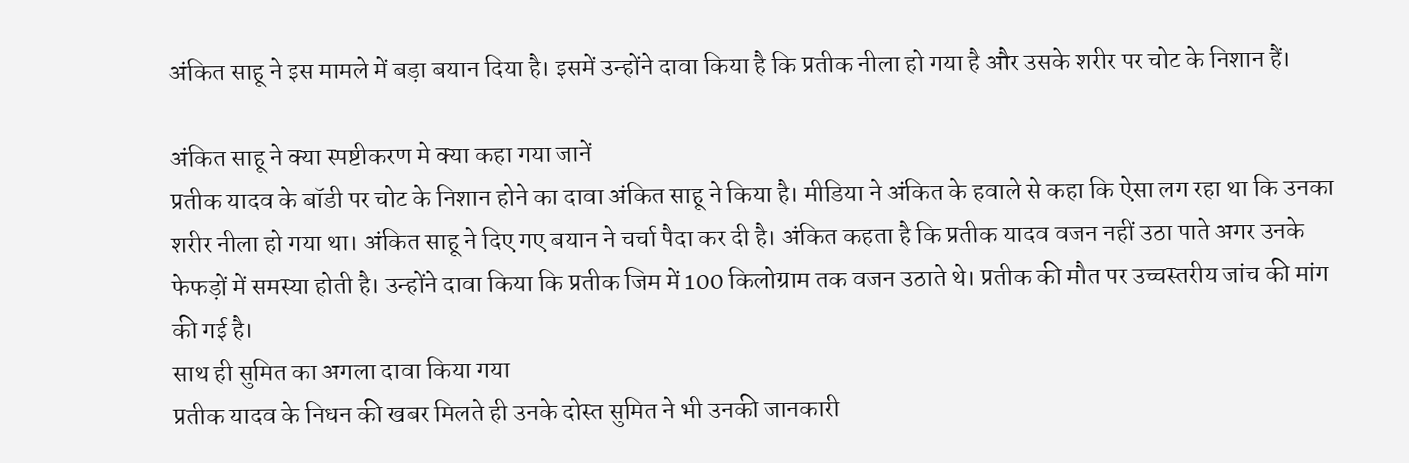अंकित साहू ने इस मामले में बड़ा बयान दिया है। इसमें उन्होंने दावा किया है कि प्रतीक नीला हो गया है और उसके शरीर पर चोट के निशान हैं।

अंकित साहू ने क्या स्पष्टीकरण मे क्या कहा गया जानें
प्रतीक यादव के बॉडी पर चोट के निशान होने का दावा अंकित साहू ने किया है। मीडिया ने अंकित के हवाले से कहा कि ऐसा लग रहा था कि उनका शरीर नीला हो गया था। अंकित साहू ने दिए गए बयान ने चर्चा पैदा कर दी है। अंकित कहता है कि प्रतीक यादव वजन नहीं उठा पाते अगर उनके फेफड़ों में समस्या होती है। उन्होंने दावा किया कि प्रतीक जिम में 100 किलोग्राम तक वजन उठाते थे। प्रतीक की मौत पर उच्चस्तरीय जांच की मांग की गई है।
साथ ही सुमित का अगला दावा किया गया
प्रतीक यादव के निधन की खबर मिलते ही उनके दोस्त सुमित ने भी उनकी जानकारी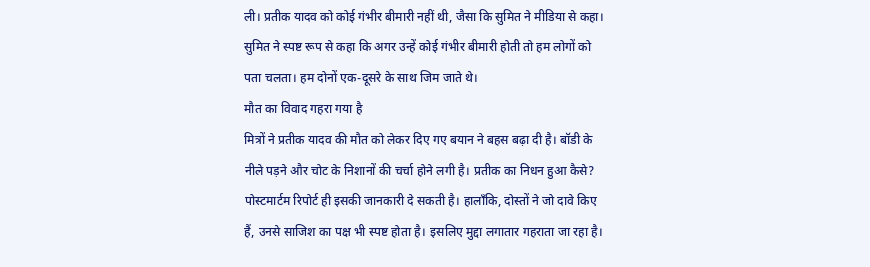ली। प्रतीक यादव को कोई गंभीर बीमारी नहीं थी, जैसा कि सुमित ने मीडिया से कहा। सुमित ने स्पष्ट रूप से कहा कि अगर उन्हें कोई गंभीर बीमारी होती तो हम लोगों को पता चलता। हम दोनों एक-दूसरे के साथ जिम जाते थे।
मौत का विवाद गहरा गया है
मित्रों ने प्रतीक यादव की मौत को लेकर दिए गए बयान ने बहस बढ़ा दी है। बॉडी के नीले पड़ने और चोट के निशानों की चर्चा होने लगी है। प्रतीक का निधन हुआ कैसे? पोस्टमार्टम रिपोर्ट ही इसकी जानकारी दे सकती है। हालाँकि, दोस्तों ने जो दावे किए हैं, उनसे साजिश का पक्ष भी स्पष्ट होता है। इसलिए मुद्दा लगातार गहराता जा रहा है।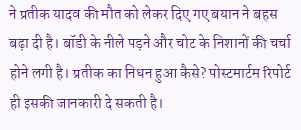ने प्रतीक यादव की मौत को लेकर दिए गए बयान ने बहस बढ़ा दी है। बॉडी के नीले पड़ने और चोट के निशानों की चर्चा होने लगी है। प्रतीक का निधन हुआ कैसे? पोस्टमार्टम रिपोर्ट ही इसकी जानकारी दे सकती है।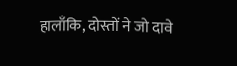हालाँकि, दोस्तों ने जो दावे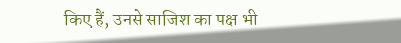किए हैं, उनसे साजिश का पक्ष भी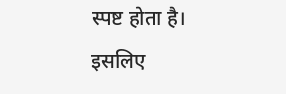स्पष्ट होता है। इसलिए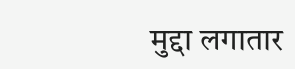मुद्दा लगातार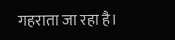गहराता जा रहा है।